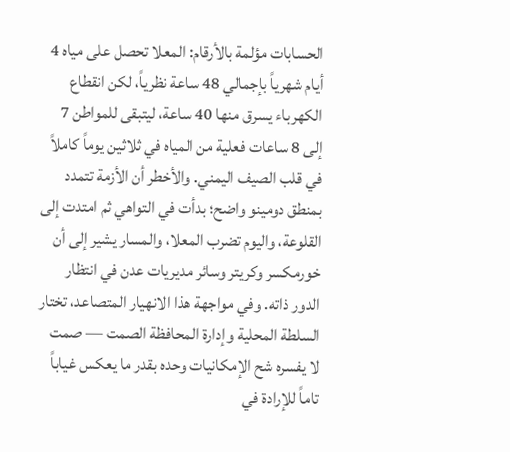الحسابات مؤلمة بالأرقام: المعلا تحصل على مياه 4 أيام شهرياً بإجمالي 48 ساعة نظرياً، لكن انقطاع الكهرباء يسرق منها 40 ساعة، ليتبقى للمواطن 7 إلى 8 ساعات فعلية من المياه في ثلاثين يوماً كاملاً في قلب الصيف اليمني. والأخطر أن الأزمة تتمدد بمنطق دومينو واضح؛ بدأت في التواهي ثم امتدت إلى القلوعة، واليوم تضرب المعلا، والمسار يشير إلى أن خورمكسر وكريتر وسائر مديريات عدن في انتظار الدور ذاته. وفي مواجهة هذا الانهيار المتصاعد، تختار السلطة المحلية وإدارة المحافظة الصمت — صمت لا يفسره شح الإمكانيات وحده بقدر ما يعكس غياباً تاماً للإرادة في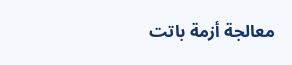معالجة أزمة باتت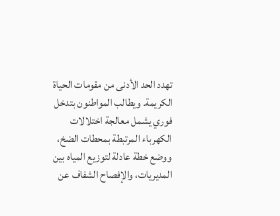تهدد الحد الأدنى من مقومات الحياة الكريمة. ويطالب المواطنون بتدخل فوري يشمل معالجة اختلالات الكهرباء المرتبطة بمحطات الضخ، ووضع خطة عادلة لتوزيع المياه بين المديريات، والإفصاح الشفاف عن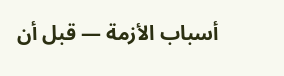أسباب الأزمة — قبل أن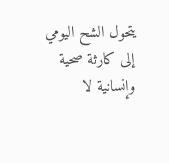يتحول الشح اليومي إلى كارثة صحية وإنسانية لا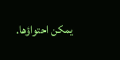يمكن احتواؤها.